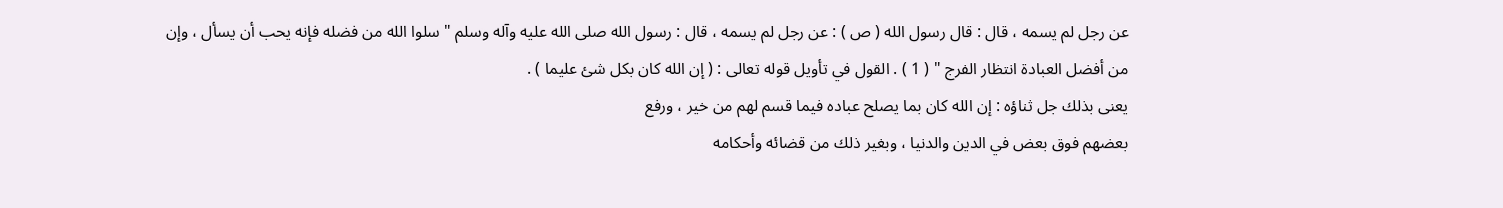عن رجل لم يسمه ، قال : قال رسول الله ( ص ) : عن رجل لم يسمه ، قال : رسول الله صلى الله عليه وآله وسلم " سلوا الله من فضله فإنه يحب أن يسأل ، وإن
من أفضل العبادة انتظار الفرج " ( 1 ) . القول في تأويل قوله تعالى : ( إن الله كان بكل شئ عليما ) .
يعنى بذلك جل ثناؤه : إن الله كان بما يصلح عباده فيما قسم لهم من خير ، ورفع
بعضهم فوق بعض في الدين والدنيا ، وبغير ذلك من قضائه وأحكامه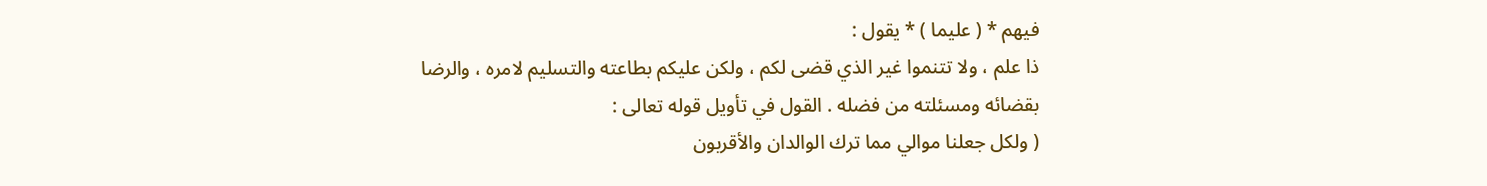فيهم * ( عليما ) * يقول :
ذا علم ، ولا تتنموا غير الذي قضى لكم ، ولكن عليكم بطاعته والتسليم لامره ، والرضا
بقضائه ومسئلته من فضله . القول في تأويل قوله تعالى :
( ولكل جعلنا موالي مما ترك الوالدان والأقربون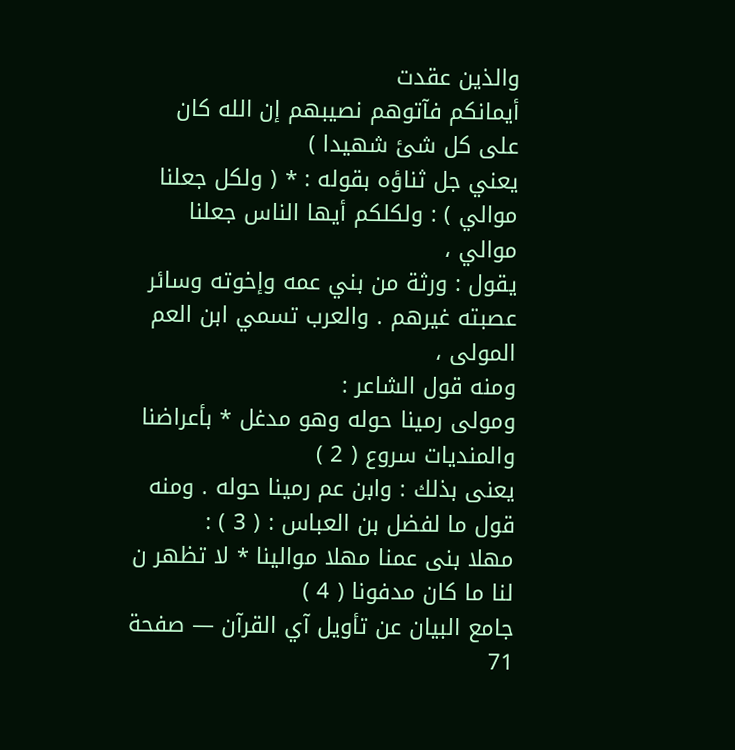والذين عقدت
أيمانكم فآتوهم نصيبهم إن الله كان على كل شئ شهيدا )
يعني جل ثناؤه بقوله : * ( ولكل جعلنا موالي ) : ولكلكم أيها الناس جعلنا موالي ،
يقول : ورثة من بني عمه وإخوته وسائر عصبته غيرهم . والعرب تسمي ابن العم المولى ،
ومنه قول الشاعر :
ومولى رمينا حوله وهو مدغل * بأعراضنا والمنديات سروع ( 2 )
يعنى بذلك : وابن عم رمينا حوله . ومنه قول ما لفضل بن العباس : ( 3 ) :
مهلا بنى عمنا مهلا موالينا * لا تظهر ن لنا ما كان مدفونا ( 4 )
جامع البيان عن تأويل آي القرآن — صفحة 71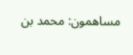مساهمون: محمد بن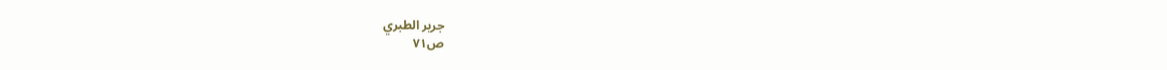جرير الطبري
ص٧١